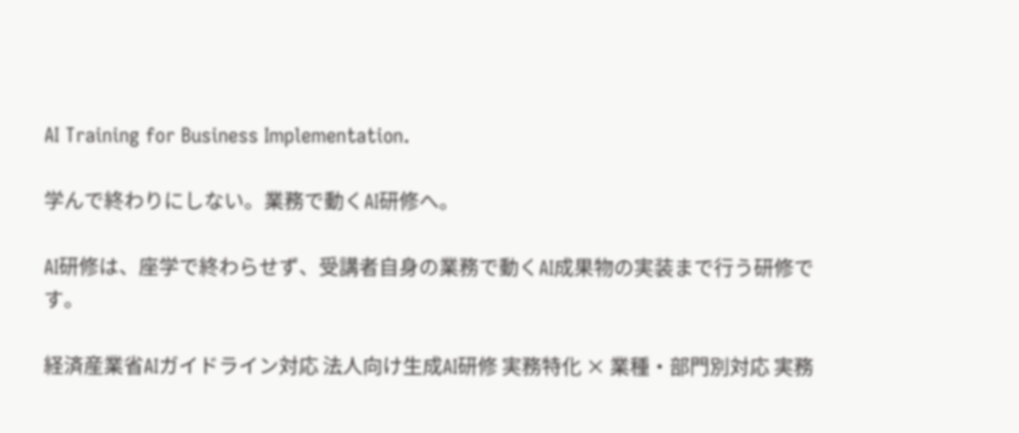AI Training for Business Implementation.

学んで終わりにしない。業務で動くAI研修へ。

AI研修は、座学で終わらせず、受講者自身の業務で動くAI成果物の実装まで行う研修です。

経済産業省AIガイドライン対応 法人向け生成AI研修 実務特化 × 業種・部門別対応 実務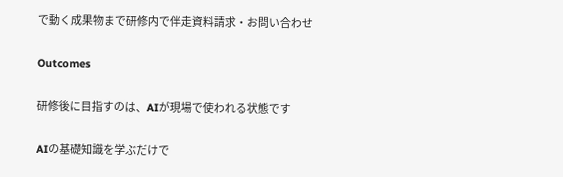で動く成果物まで研修内で伴走資料請求・お問い合わせ

Outcomes

研修後に目指すのは、AIが現場で使われる状態です

AIの基礎知識を学ぶだけで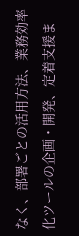なく、部署ごとの活用方法、業務効率化ツールの企画・開発、定着支援ま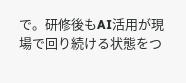で。研修後もAI活用が現場で回り続ける状態をつ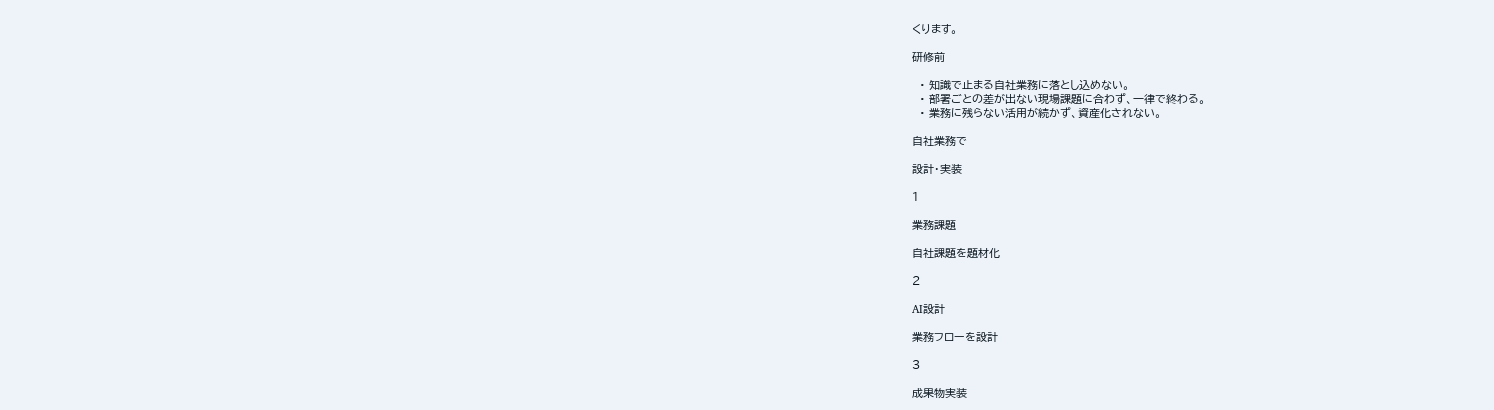くります。

研修前

  • 知識で止まる自社業務に落とし込めない。
  • 部署ごとの差が出ない現場課題に合わず、一律で終わる。
  • 業務に残らない活用が続かず、資産化されない。

自社業務で

設計・実装

1

業務課題

自社課題を題材化

2

AI設計

業務フローを設計

3

成果物実装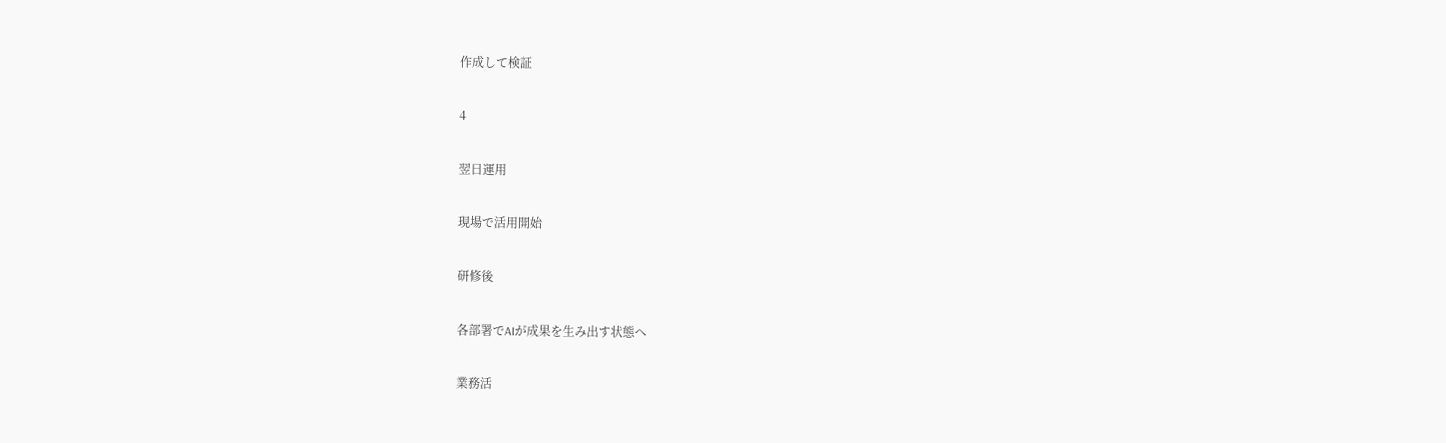作成して検証

4

翌日運用

現場で活用開始

研修後

各部署でAIが成果を生み出す状態へ

業務活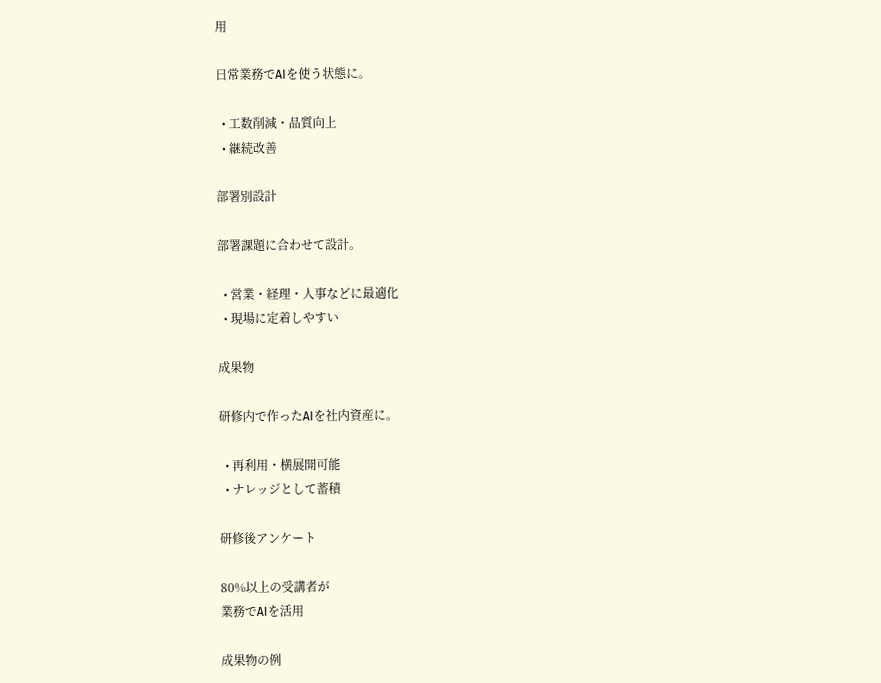用

日常業務でAIを使う状態に。

  • 工数削減・品質向上
  • 継続改善

部署別設計

部署課題に合わせて設計。

  • 営業・経理・人事などに最適化
  • 現場に定着しやすい

成果物

研修内で作ったAIを社内資産に。

  • 再利用・横展開可能
  • ナレッジとして蓄積

研修後アンケート

80%以上の受講者が
業務でAIを活用

成果物の例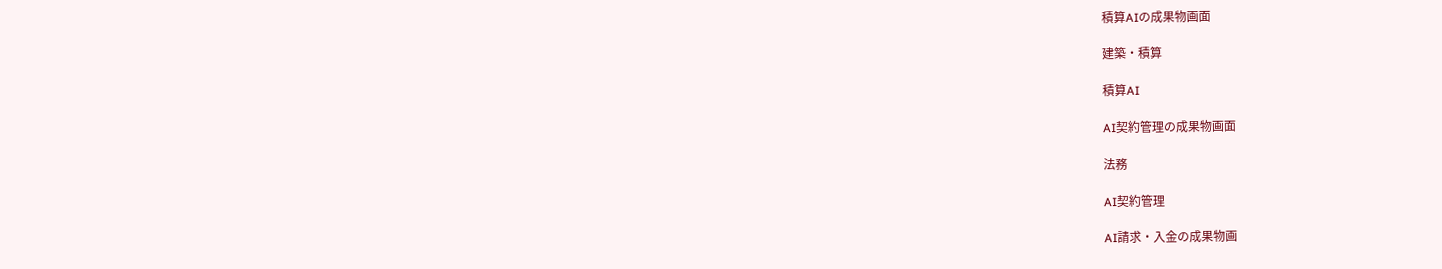積算AIの成果物画面

建築・積算

積算AI

AI契約管理の成果物画面

法務

AI契約管理

AI請求・入金の成果物画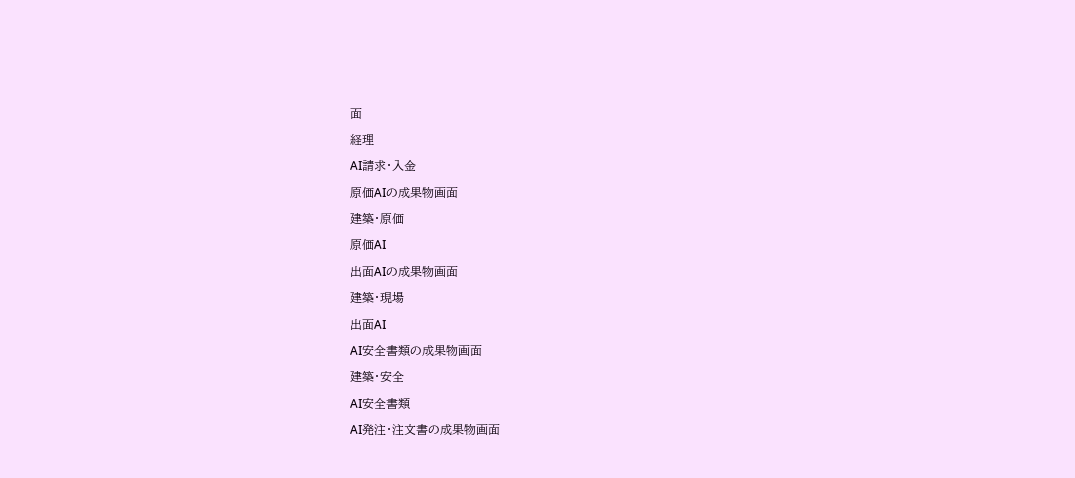面

経理

AI請求・入金

原価AIの成果物画面

建築・原価

原価AI

出面AIの成果物画面

建築・現場

出面AI

AI安全書類の成果物画面

建築・安全

AI安全書類

AI発注・注文書の成果物画面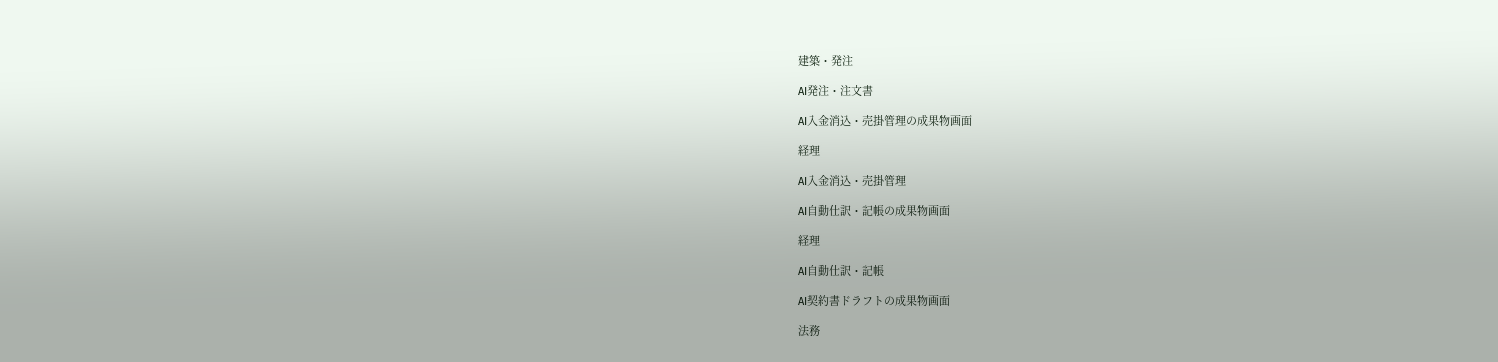建築・発注

AI発注・注文書

AI入金消込・売掛管理の成果物画面

経理

AI入金消込・売掛管理

AI自動仕訳・記帳の成果物画面

経理

AI自動仕訳・記帳

AI契約書ドラフトの成果物画面

法務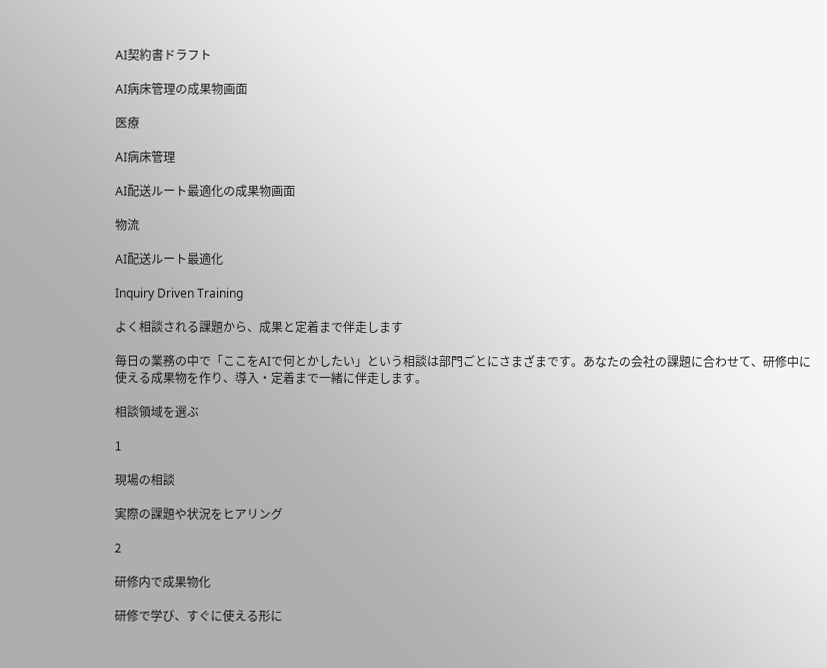AI契約書ドラフト

AI病床管理の成果物画面

医療

AI病床管理

AI配送ルート最適化の成果物画面

物流

AI配送ルート最適化

Inquiry Driven Training

よく相談される課題から、成果と定着まで伴走します

毎日の業務の中で「ここをAIで何とかしたい」という相談は部門ごとにさまざまです。あなたの会社の課題に合わせて、研修中に使える成果物を作り、導入・定着まで一緒に伴走します。

相談領域を選ぶ

1

現場の相談

実際の課題や状況をヒアリング

2

研修内で成果物化

研修で学び、すぐに使える形に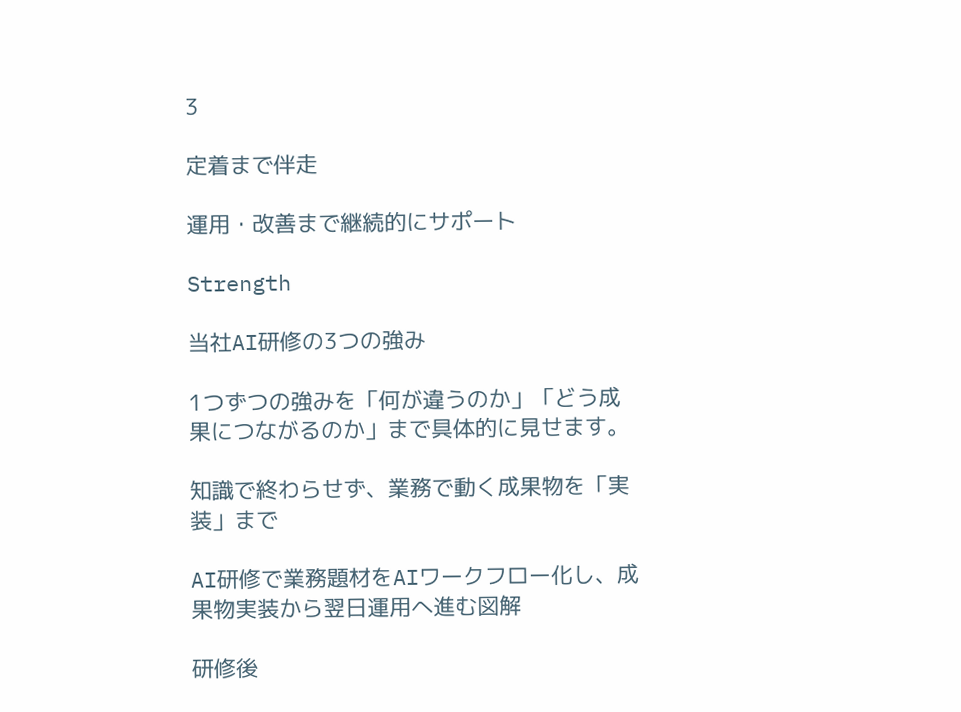3

定着まで伴走

運用・改善まで継続的にサポート

Strength

当社AI研修の3つの強み

1つずつの強みを「何が違うのか」「どう成果につながるのか」まで具体的に見せます。

知識で終わらせず、業務で動く成果物を「実装」まで

AI研修で業務題材をAIワークフロー化し、成果物実装から翌日運用へ進む図解

研修後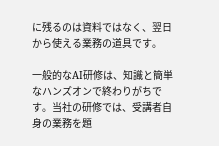に残るのは資料ではなく、翌日から使える業務の道具です。

一般的なAI研修は、知識と簡単なハンズオンで終わりがちです。当社の研修では、受講者自身の業務を題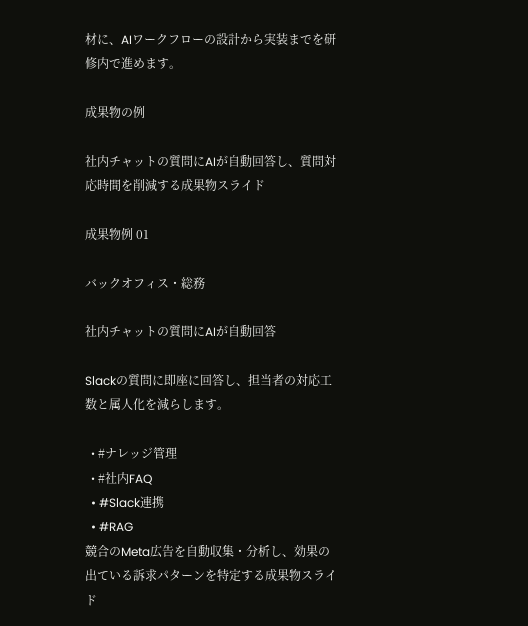材に、AIワークフローの設計から実装までを研修内で進めます。

成果物の例

社内チャットの質問にAIが自動回答し、質問対応時間を削減する成果物スライド

成果物例 01

バックオフィス・総務

社内チャットの質問にAIが自動回答

Slackの質問に即座に回答し、担当者の対応工数と属人化を減らします。

  • #ナレッジ管理
  • #社内FAQ
  • #Slack連携
  • #RAG
競合のMeta広告を自動収集・分析し、効果の出ている訴求パターンを特定する成果物スライド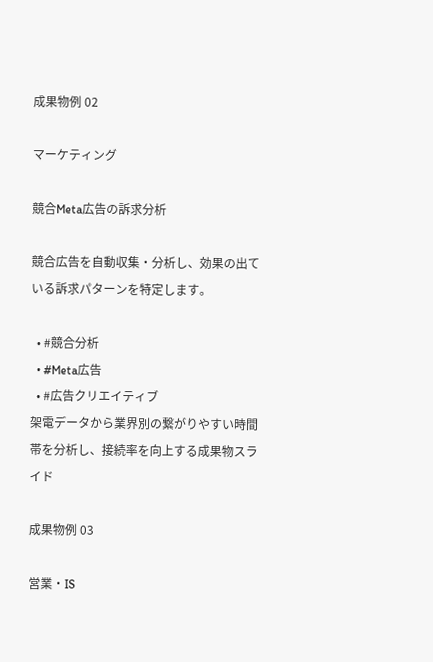成果物例 02

マーケティング

競合Meta広告の訴求分析

競合広告を自動収集・分析し、効果の出ている訴求パターンを特定します。

  • #競合分析
  • #Meta広告
  • #広告クリエイティブ
架電データから業界別の繋がりやすい時間帯を分析し、接続率を向上する成果物スライド

成果物例 03

営業・IS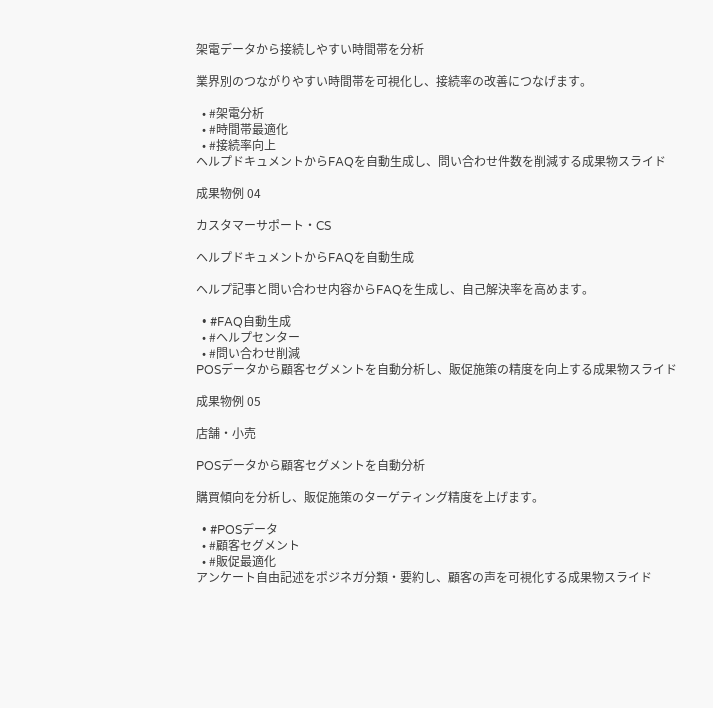架電データから接続しやすい時間帯を分析

業界別のつながりやすい時間帯を可視化し、接続率の改善につなげます。

  • #架電分析
  • #時間帯最適化
  • #接続率向上
ヘルプドキュメントからFAQを自動生成し、問い合わせ件数を削減する成果物スライド

成果物例 04

カスタマーサポート・CS

ヘルプドキュメントからFAQを自動生成

ヘルプ記事と問い合わせ内容からFAQを生成し、自己解決率を高めます。

  • #FAQ自動生成
  • #ヘルプセンター
  • #問い合わせ削減
POSデータから顧客セグメントを自動分析し、販促施策の精度を向上する成果物スライド

成果物例 05

店舗・小売

POSデータから顧客セグメントを自動分析

購買傾向を分析し、販促施策のターゲティング精度を上げます。

  • #POSデータ
  • #顧客セグメント
  • #販促最適化
アンケート自由記述をポジネガ分類・要約し、顧客の声を可視化する成果物スライド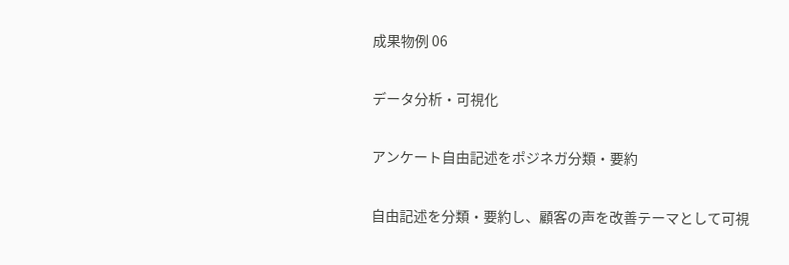成果物例 06

データ分析・可視化

アンケート自由記述をポジネガ分類・要約

自由記述を分類・要約し、顧客の声を改善テーマとして可視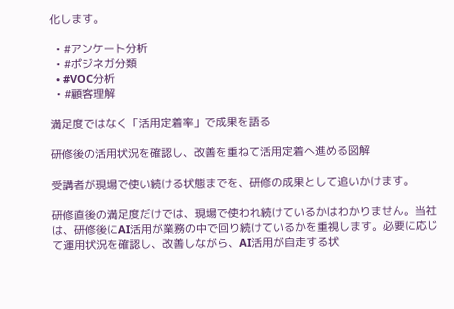化します。

  • #アンケート分析
  • #ポジネガ分類
  • #VOC分析
  • #顧客理解

満足度ではなく「活用定着率」で成果を語る

研修後の活用状況を確認し、改善を重ねて活用定着へ進める図解

受講者が現場で使い続ける状態までを、研修の成果として追いかけます。

研修直後の満足度だけでは、現場で使われ続けているかはわかりません。当社は、研修後にAI活用が業務の中で回り続けているかを重視します。必要に応じて運用状況を確認し、改善しながら、AI活用が自走する状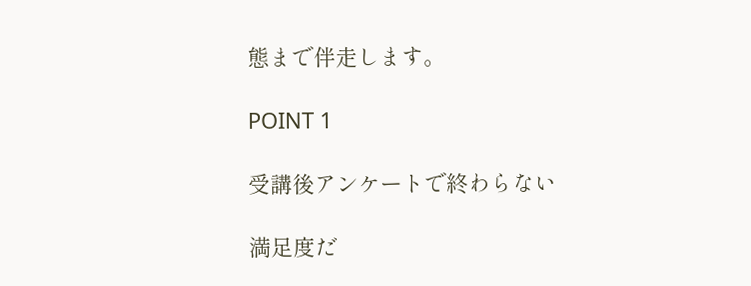態まで伴走します。

POINT 1

受講後アンケートで終わらない

満足度だ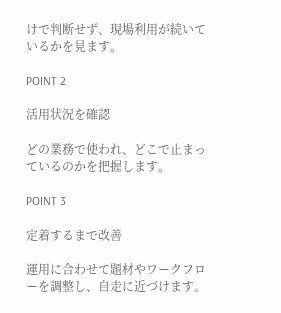けで判断せず、現場利用が続いているかを見ます。

POINT 2

活用状況を確認

どの業務で使われ、どこで止まっているのかを把握します。

POINT 3

定着するまで改善

運用に合わせて題材やワークフローを調整し、自走に近づけます。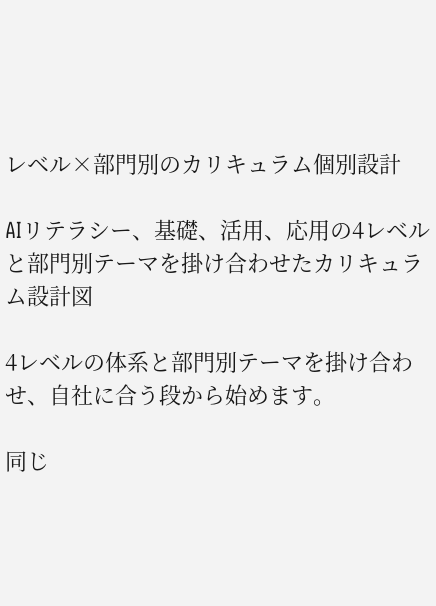レベル×部門別のカリキュラム個別設計

AIリテラシー、基礎、活用、応用の4レベルと部門別テーマを掛け合わせたカリキュラム設計図

4レベルの体系と部門別テーマを掛け合わせ、自社に合う段から始めます。

同じ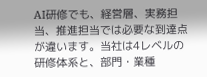AI研修でも、経営層、実務担当、推進担当では必要な到達点が違います。当社は4レベルの研修体系と、部門・業種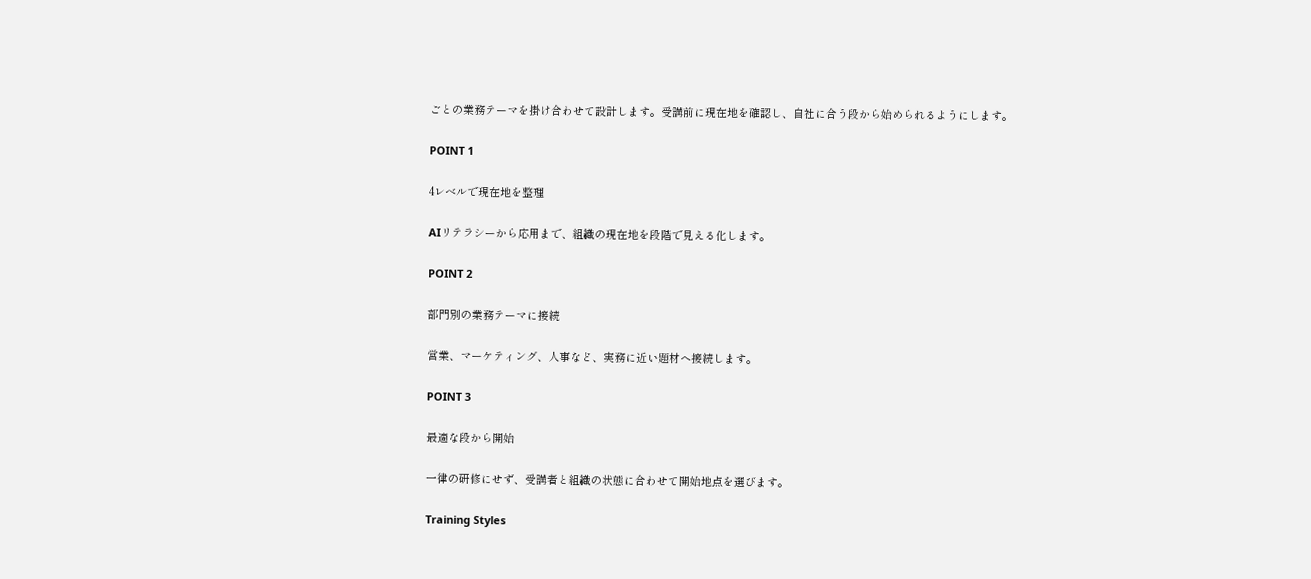ごとの業務テーマを掛け合わせて設計します。受講前に現在地を確認し、自社に合う段から始められるようにします。

POINT 1

4レベルで現在地を整理

AIリテラシーから応用まで、組織の現在地を段階で見える化します。

POINT 2

部門別の業務テーマに接続

営業、マーケティング、人事など、実務に近い題材へ接続します。

POINT 3

最適な段から開始

一律の研修にせず、受講者と組織の状態に合わせて開始地点を選びます。

Training Styles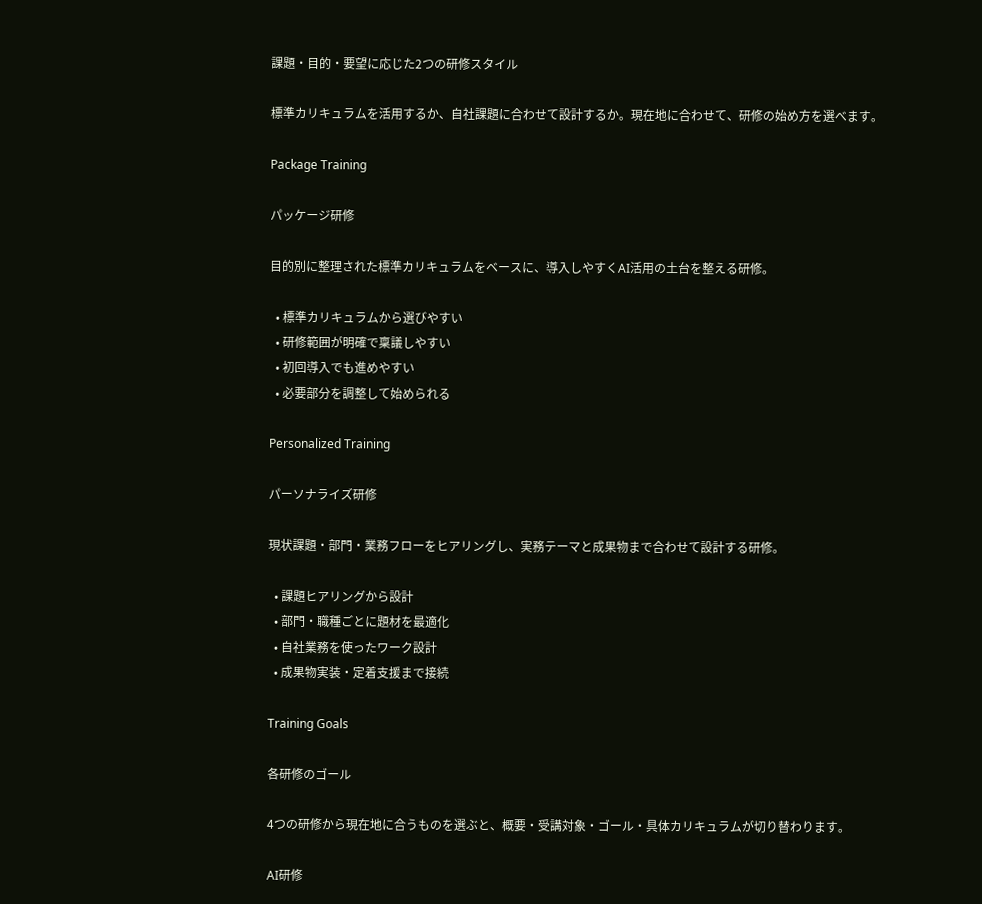課題・目的・要望に応じた2つの研修スタイル

標準カリキュラムを活用するか、自社課題に合わせて設計するか。現在地に合わせて、研修の始め方を選べます。

Package Training

パッケージ研修

目的別に整理された標準カリキュラムをベースに、導入しやすくAI活用の土台を整える研修。

  • 標準カリキュラムから選びやすい
  • 研修範囲が明確で稟議しやすい
  • 初回導入でも進めやすい
  • 必要部分を調整して始められる

Personalized Training

パーソナライズ研修

現状課題・部門・業務フローをヒアリングし、実務テーマと成果物まで合わせて設計する研修。

  • 課題ヒアリングから設計
  • 部門・職種ごとに題材を最適化
  • 自社業務を使ったワーク設計
  • 成果物実装・定着支援まで接続

Training Goals

各研修のゴール

4つの研修から現在地に合うものを選ぶと、概要・受講対象・ゴール・具体カリキュラムが切り替わります。

AI研修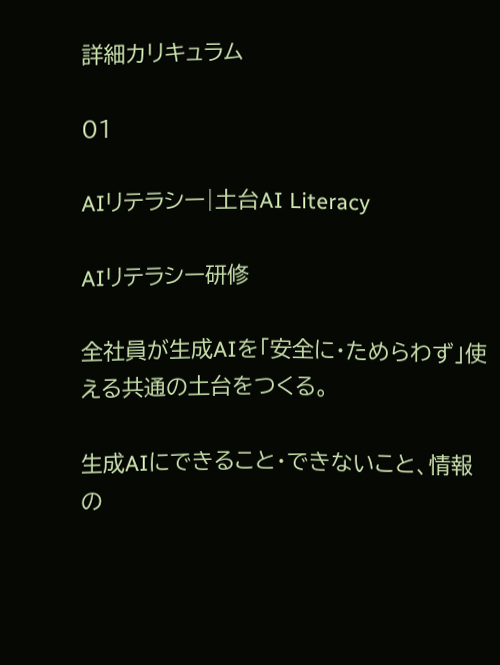詳細カリキュラム

01

AIリテラシー|土台AI Literacy

AIリテラシー研修

全社員が生成AIを「安全に・ためらわず」使える共通の土台をつくる。

生成AIにできること・できないこと、情報の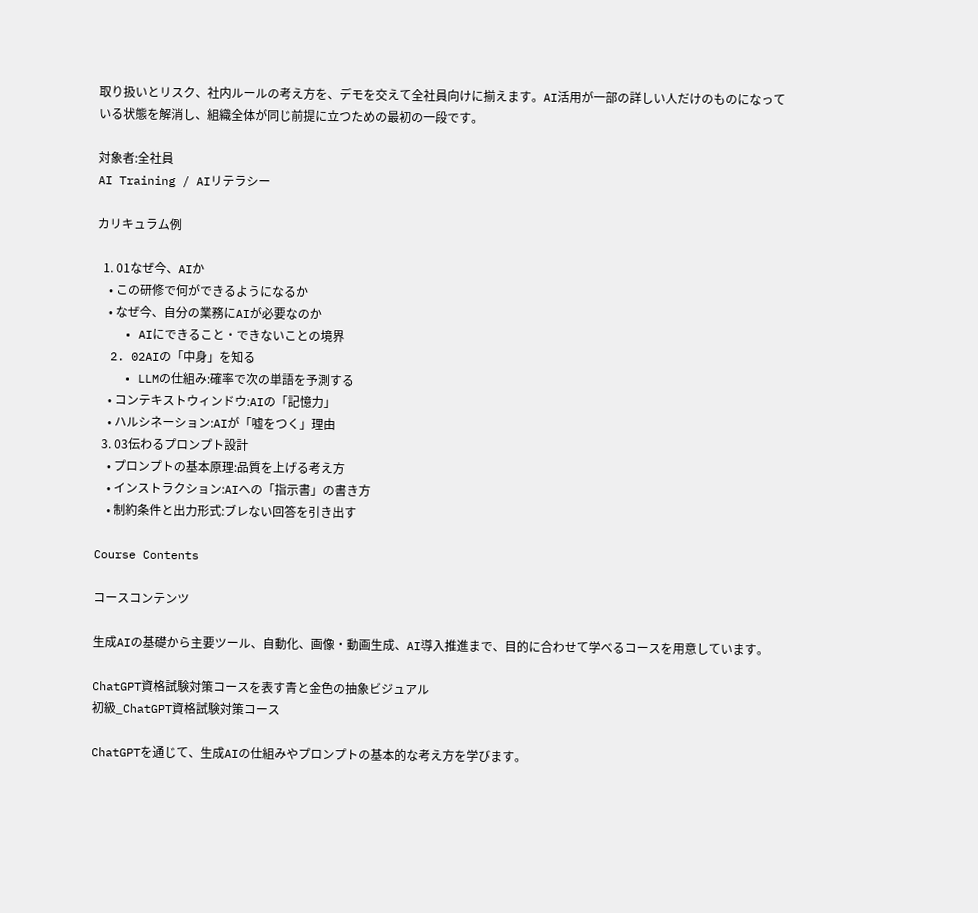取り扱いとリスク、社内ルールの考え方を、デモを交えて全社員向けに揃えます。AI活用が一部の詳しい人だけのものになっている状態を解消し、組織全体が同じ前提に立つための最初の一段です。

対象者:全社員
AI Training / AIリテラシー

カリキュラム例

  1. 01なぜ今、AIか
    • この研修で何ができるようになるか
    • なぜ今、自分の業務にAIが必要なのか
    • AIにできること・できないことの境界
  2. 02AIの「中身」を知る
    • LLMの仕組み:確率で次の単語を予測する
    • コンテキストウィンドウ:AIの「記憶力」
    • ハルシネーション:AIが「嘘をつく」理由
  3. 03伝わるプロンプト設計
    • プロンプトの基本原理:品質を上げる考え方
    • インストラクション:AIへの「指示書」の書き方
    • 制約条件と出力形式:ブレない回答を引き出す

Course Contents

コースコンテンツ

生成AIの基礎から主要ツール、自動化、画像・動画生成、AI導入推進まで、目的に合わせて学べるコースを用意しています。

ChatGPT資格試験対策コースを表す青と金色の抽象ビジュアル
初級_ChatGPT資格試験対策コース

ChatGPTを通じて、生成AIの仕組みやプロンプトの基本的な考え方を学びます。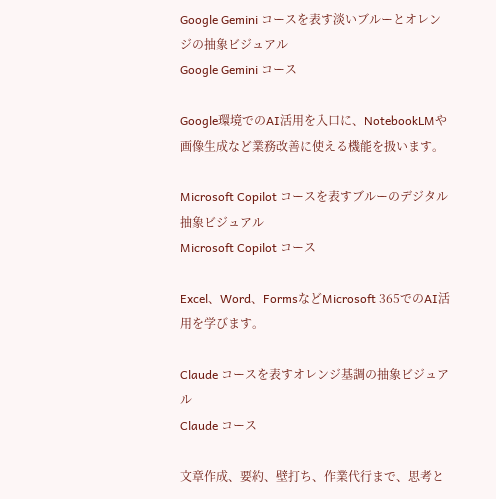Google Gemini コースを表す淡いブルーとオレンジの抽象ビジュアル
Google Gemini コース

Google環境でのAI活用を入口に、NotebookLMや画像生成など業務改善に使える機能を扱います。

Microsoft Copilot コースを表すブルーのデジタル抽象ビジュアル
Microsoft Copilot コース

Excel、Word、FormsなどMicrosoft 365でのAI活用を学びます。

Claude コースを表すオレンジ基調の抽象ビジュアル
Claude コース

文章作成、要約、壁打ち、作業代行まで、思考と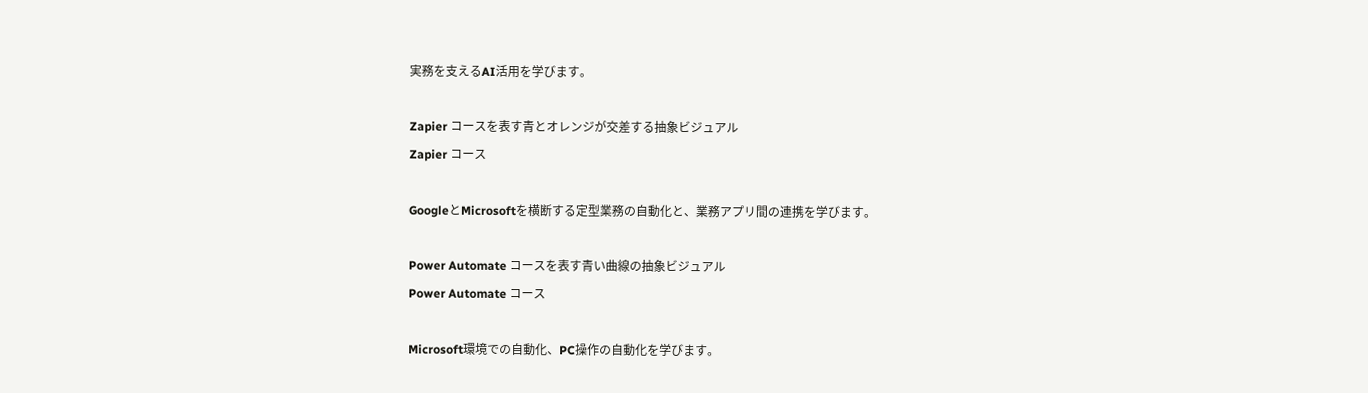実務を支えるAI活用を学びます。

Zapier コースを表す青とオレンジが交差する抽象ビジュアル
Zapier コース

GoogleとMicrosoftを横断する定型業務の自動化と、業務アプリ間の連携を学びます。

Power Automate コースを表す青い曲線の抽象ビジュアル
Power Automate コース

Microsoft環境での自動化、PC操作の自動化を学びます。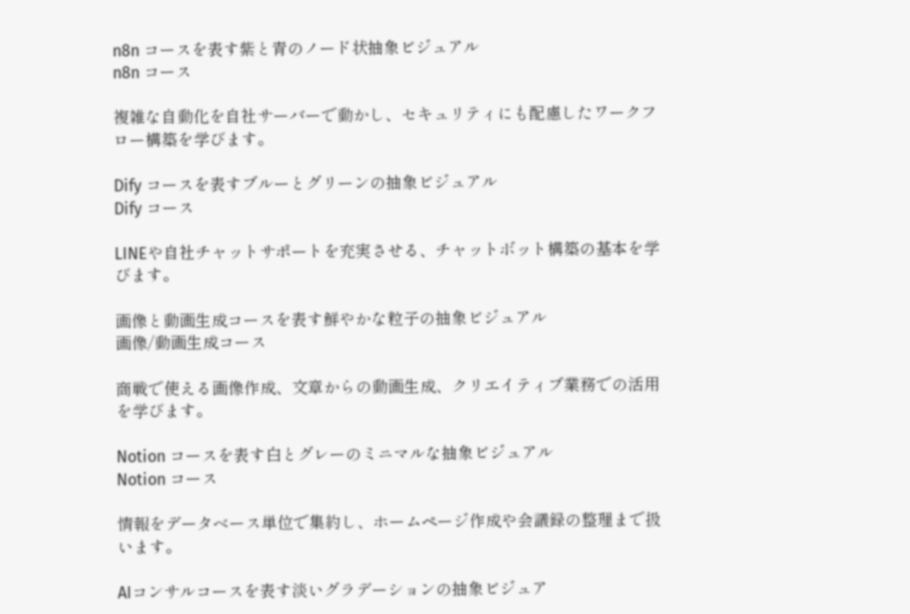n8n コースを表す紫と青のノード状抽象ビジュアル
n8n コース

複雑な自動化を自社サーバーで動かし、セキュリティにも配慮したワークフロー構築を学びます。

Dify コースを表すブルーとグリーンの抽象ビジュアル
Dify コース

LINEや自社チャットサポートを充実させる、チャットボット構築の基本を学びます。

画像と動画生成コースを表す鮮やかな粒子の抽象ビジュアル
画像/動画生成コース

商戦で使える画像作成、文章からの動画生成、クリエイティブ業務での活用を学びます。

Notion コースを表す白とグレーのミニマルな抽象ビジュアル
Notion コース

情報をデータベース単位で集約し、ホームページ作成や会議録の整理まで扱います。

AIコンサルコースを表す淡いグラデーションの抽象ビジュア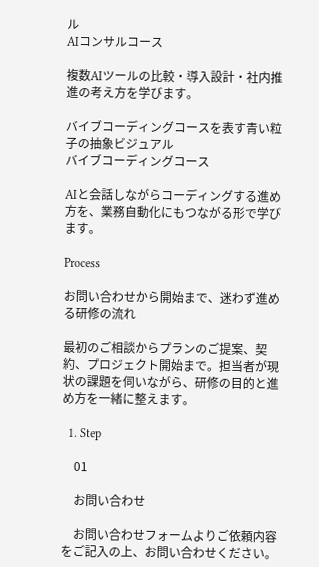ル
AIコンサルコース

複数AIツールの比較・導入設計・社内推進の考え方を学びます。

バイブコーディングコースを表す青い粒子の抽象ビジュアル
バイブコーディングコース

AIと会話しながらコーディングする進め方を、業務自動化にもつながる形で学びます。

Process

お問い合わせから開始まで、迷わず進める研修の流れ

最初のご相談からプランのご提案、契約、プロジェクト開始まで。担当者が現状の課題を伺いながら、研修の目的と進め方を一緒に整えます。

  1. Step

    01

    お問い合わせ

    お問い合わせフォームよりご依頼内容をご記入の上、お問い合わせください。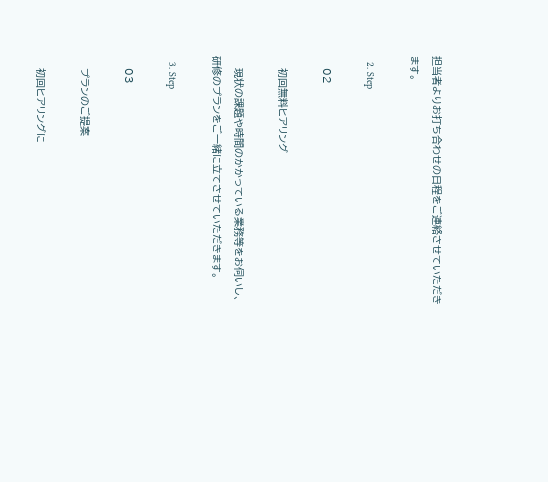担当者よりお打ち合わせの日程をご連絡させていただきます。

  2. Step

    02

    初回無料ヒアリング

    現状の課題や時間のかかっている業務等をお伺いし、研修のプランをご一緒に立てさせていただきます。

  3. Step

    03

    プランのご提案

    初回ヒアリングに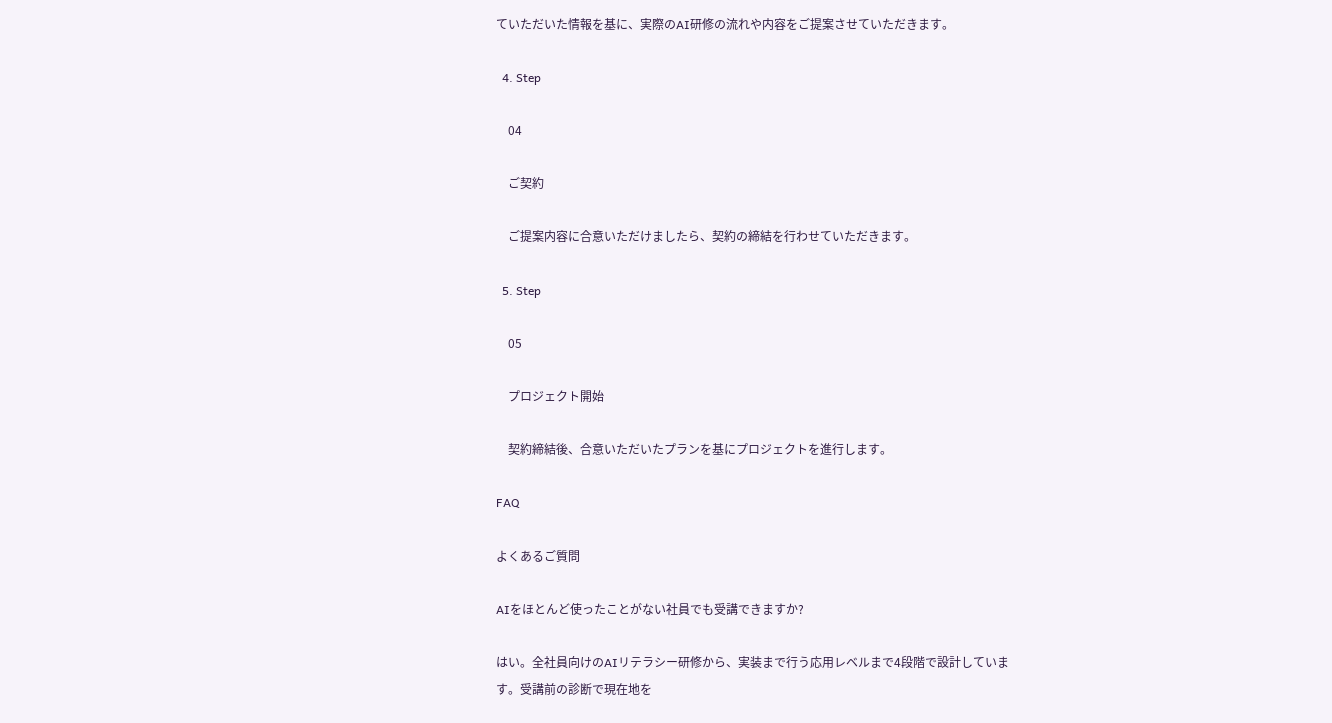ていただいた情報を基に、実際のAI研修の流れや内容をご提案させていただきます。

  4. Step

    04

    ご契約

    ご提案内容に合意いただけましたら、契約の締結を行わせていただきます。

  5. Step

    05

    プロジェクト開始

    契約締結後、合意いただいたプランを基にプロジェクトを進行します。

FAQ

よくあるご質問

AIをほとんど使ったことがない社員でも受講できますか?

はい。全社員向けのAIリテラシー研修から、実装まで行う応用レベルまで4段階で設計しています。受講前の診断で現在地を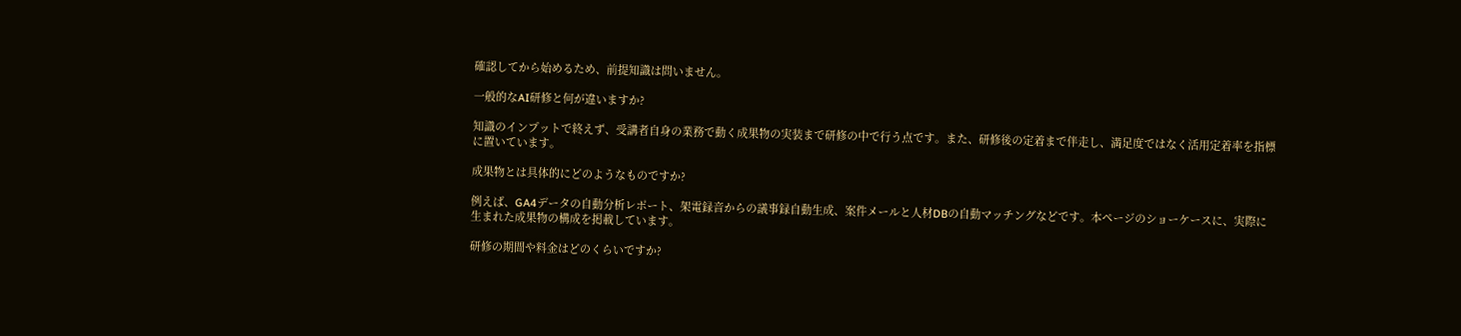確認してから始めるため、前提知識は問いません。

一般的なAI研修と何が違いますか?

知識のインプットで終えず、受講者自身の業務で動く成果物の実装まで研修の中で行う点です。また、研修後の定着まで伴走し、満足度ではなく活用定着率を指標に置いています。

成果物とは具体的にどのようなものですか?

例えば、GA4データの自動分析レポート、架電録音からの議事録自動生成、案件メールと人材DBの自動マッチングなどです。本ページのショーケースに、実際に生まれた成果物の構成を掲載しています。

研修の期間や料金はどのくらいですか?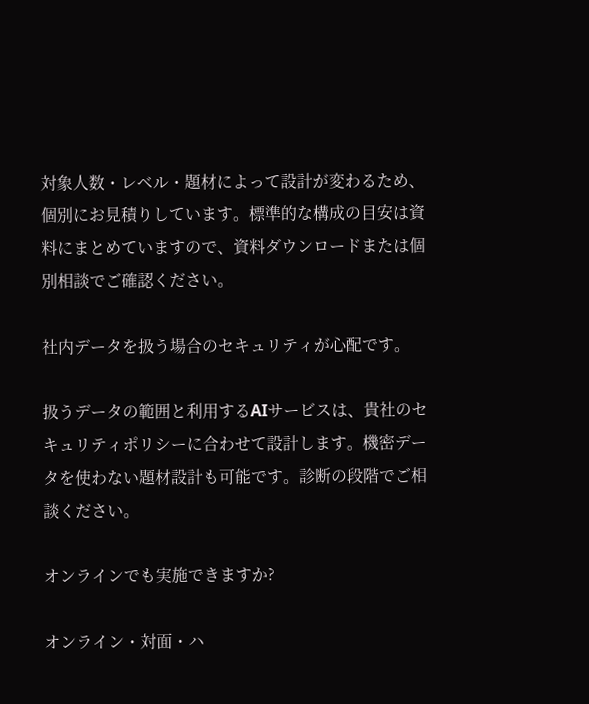対象人数・レベル・題材によって設計が変わるため、個別にお見積りしています。標準的な構成の目安は資料にまとめていますので、資料ダウンロードまたは個別相談でご確認ください。

社内データを扱う場合のセキュリティが心配です。

扱うデータの範囲と利用するAIサービスは、貴社のセキュリティポリシーに合わせて設計します。機密データを使わない題材設計も可能です。診断の段階でご相談ください。

オンラインでも実施できますか?

オンライン・対面・ハ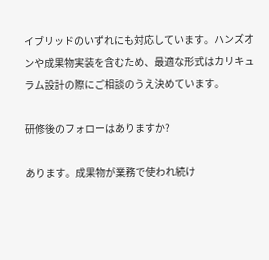イブリッドのいずれにも対応しています。ハンズオンや成果物実装を含むため、最適な形式はカリキュラム設計の際にご相談のうえ決めています。

研修後のフォローはありますか?

あります。成果物が業務で使われ続け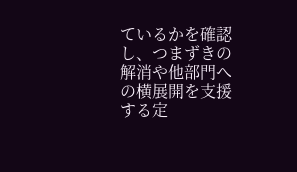ているかを確認し、つまずきの解消や他部門への横展開を支援する定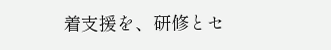着支援を、研修とセ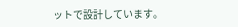ットで設計しています。